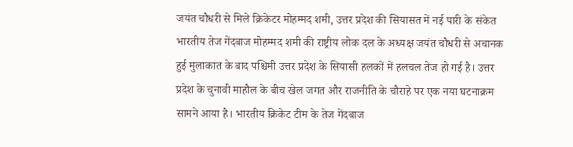जयंत चौधरी से मिले क्रिकेटर मोहम्मद शमी, उत्तर प्रदेश की सियासत में नई पारी के संकेत भारतीय तेज गेंदबाज मोहम्मद शमी की राष्ट्रीय लोक दल के अध्यक्ष जयंत चौधरी से अचानक हुई मुलाकात के बाद पश्चिमी उत्तर प्रदेश के सियासी हलकों में हलचल तेज हो गई है। उत्तर प्रदेश के चुनावी माहौल के बीच खेल जगत और राजनीति के चौराहे पर एक नया घटनाक्रम सामने आया है। भारतीय क्रिकेट टीम के तेज गेंदबाज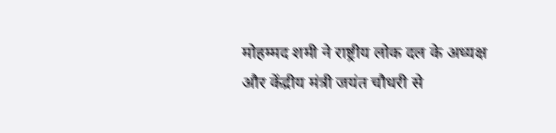मोहम्मद शमी ने राष्ट्रीय लोक दल के अध्यक्ष और केंद्रीय मंत्री जयंत चौधरी से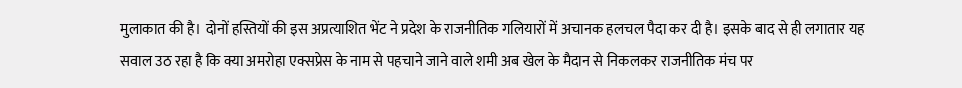मुलाकात की है। दोनों हस्तियों की इस अप्रत्याशित भेंट ने प्रदेश के राजनीतिक गलियारों में अचानक हलचल पैदा कर दी है। इसके बाद से ही लगातार यह सवाल उठ रहा है कि क्या अमरोहा एक्सप्रेस के नाम से पहचाने जाने वाले शमी अब खेल के मैदान से निकलकर राजनीतिक मंच पर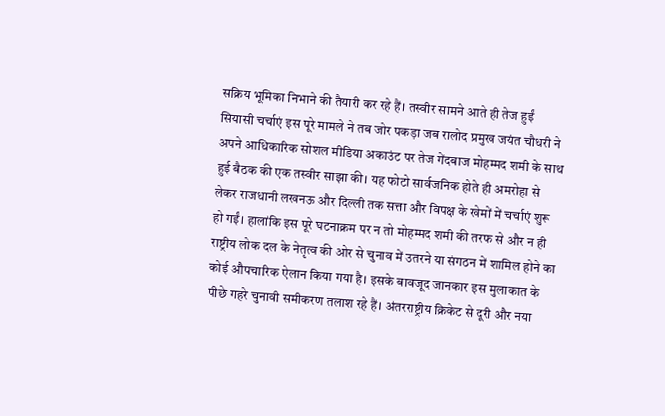सक्रिय भूमिका निभाने की तैयारी कर रहे हैं। तस्वीर सामने आते ही तेज हुईं सियासी चर्चाएं इस पूरे मामले ने तब जोर पकड़ा जब रालोद प्रमुख जयंत चौधरी ने अपने आधिकारिक सोशल मीडिया अकाउंट पर तेज गेंदबाज मोहम्मद शमी के साथ हुई बैठक की एक तस्वीर साझा की। यह फोटो सार्वजनिक होते ही अमरोहा से लेकर राजधानी लखनऊ और दिल्ली तक सत्ता और विपक्ष के खेमों में चर्चाएं शुरू हो गईं। हालांकि इस पूरे घटनाक्रम पर न तो मोहम्मद शमी की तरफ से और न ही राष्ट्रीय लोक दल के नेतृत्व की ओर से चुनाव में उतरने या संगठन में शामिल होने का कोई औपचारिक ऐलान किया गया है। इसके बावजूद जानकार इस मुलाकात के पीछे गहरे चुनावी समीकरण तलाश रहे हैं। अंतरराष्ट्रीय क्रिकेट से दूरी और नया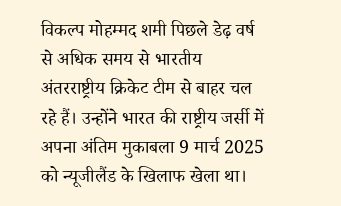विकल्प मोहम्मद शमी पिछले डेढ़ वर्ष से अधिक समय से भारतीय अंतरराष्ट्रीय क्रिकेट टीम से बाहर चल रहे हैं। उन्होंने भारत की राष्ट्रीय जर्सी में अपना अंतिम मुकाबला 9 मार्च 2025 को न्यूजीलैंड के खिलाफ खेला था।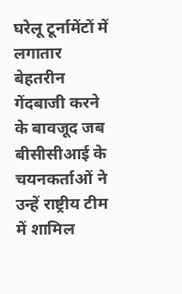घरेलू टूर्नामेंटों में लगातार बेहतरीन गेंदबाजी करने के बावजूद जब बीसीसीआई के चयनकर्ताओं ने उन्हें राष्ट्रीय टीम में शामिल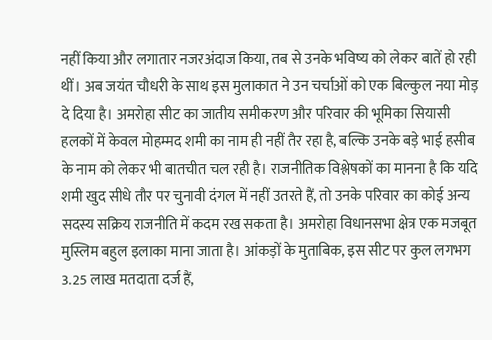नहीं किया और लगातार नजरअंदाज किया, तब से उनके भविष्य को लेकर बातें हो रही थीं। अब जयंत चौधरी के साथ इस मुलाकात ने उन चर्चाओं को एक बिल्कुल नया मोड़ दे दिया है। अमरोहा सीट का जातीय समीकरण और परिवार की भूमिका सियासी हलकों में केवल मोहम्मद शमी का नाम ही नहीं तैर रहा है, बल्कि उनके बड़े भाई हसीब के नाम को लेकर भी बातचीत चल रही है। राजनीतिक विश्लेषकों का मानना है कि यदि शमी खुद सीधे तौर पर चुनावी दंगल में नहीं उतरते हैं, तो उनके परिवार का कोई अन्य सदस्य सक्रिय राजनीति में कदम रख सकता है। अमरोहा विधानसभा क्षेत्र एक मजबूत मुस्लिम बहुल इलाका माना जाता है। आंकड़ों के मुताबिक, इस सीट पर कुल लगभग 3.25 लाख मतदाता दर्ज हैं,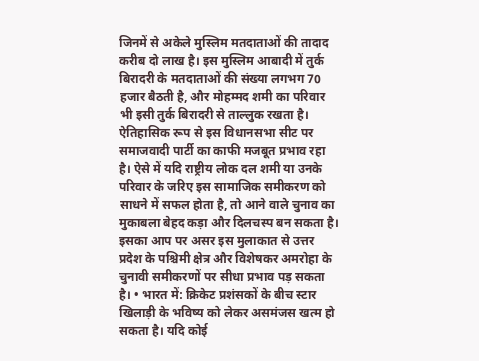जिनमें से अकेले मुस्लिम मतदाताओं की तादाद करीब दो लाख है। इस मुस्लिम आबादी में तुर्क बिरादरी के मतदाताओं की संख्या लगभग 70 हजार बैठती है, और मोहम्मद शमी का परिवार भी इसी तुर्क बिरादरी से ताल्लुक रखता है। ऐतिहासिक रूप से इस विधानसभा सीट पर समाजवादी पार्टी का काफी मजबूत प्रभाव रहा है। ऐसे में यदि राष्ट्रीय लोक दल शमी या उनके परिवार के जरिए इस सामाजिक समीकरण को साधने में सफल होता है, तो आने वाले चुनाव का मुकाबला बेहद कड़ा और दिलचस्प बन सकता है। इसका आप पर असर इस मुलाकात से उत्तर प्रदेश के पश्चिमी क्षेत्र और विशेषकर अमरोहा के चुनावी समीकरणों पर सीधा प्रभाव पड़ सकता है। • भारत में: क्रिकेट प्रशंसकों के बीच स्टार खिलाड़ी के भविष्य को लेकर असमंजस खत्म हो सकता है। यदि कोई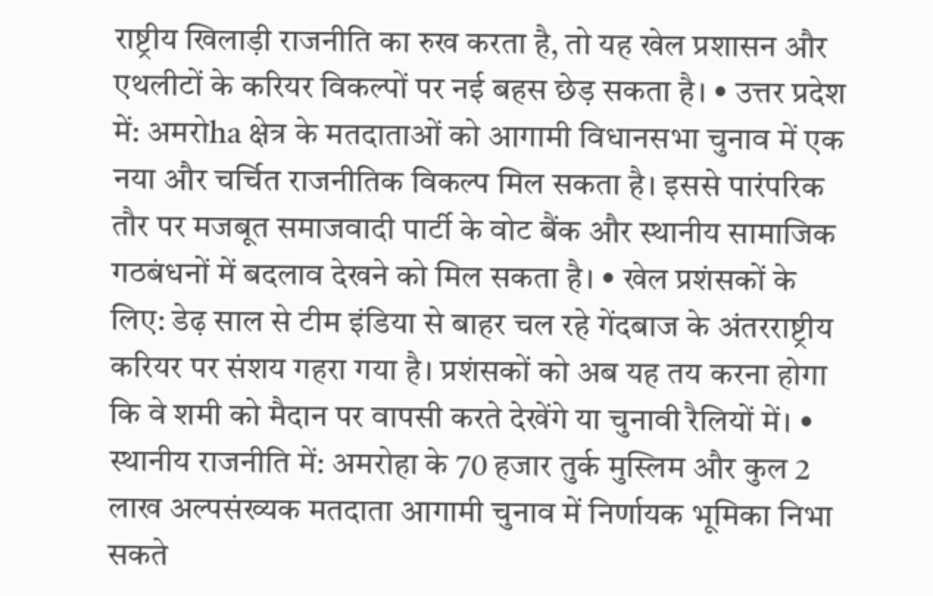राष्ट्रीय खिलाड़ी राजनीति का रुख करता है, तो यह खेल प्रशासन और एथलीटों के करियर विकल्पों पर नई बहस छेड़ सकता है। • उत्तर प्रदेश में: अमरोha क्षेत्र के मतदाताओं को आगामी विधानसभा चुनाव में एक नया और चर्चित राजनीतिक विकल्प मिल सकता है। इससे पारंपरिक तौर पर मजबूत समाजवादी पार्टी के वोट बैंक और स्थानीय सामाजिक गठबंधनों में बदलाव देखने को मिल सकता है। • खेल प्रशंसकों के लिए: डेढ़ साल से टीम इंडिया से बाहर चल रहे गेंदबाज के अंतरराष्ट्रीय करियर पर संशय गहरा गया है। प्रशंसकों को अब यह तय करना होगा कि वे शमी को मैदान पर वापसी करते देखेंगे या चुनावी रैलियों में। • स्थानीय राजनीति में: अमरोहा के 70 हजार तुर्क मुस्लिम और कुल 2 लाख अल्पसंख्यक मतदाता आगामी चुनाव में निर्णायक भूमिका निभा सकते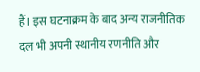हैं। इस घटनाक्रम के बाद अन्य राजनीतिक दल भी अपनी स्थानीय रणनीति और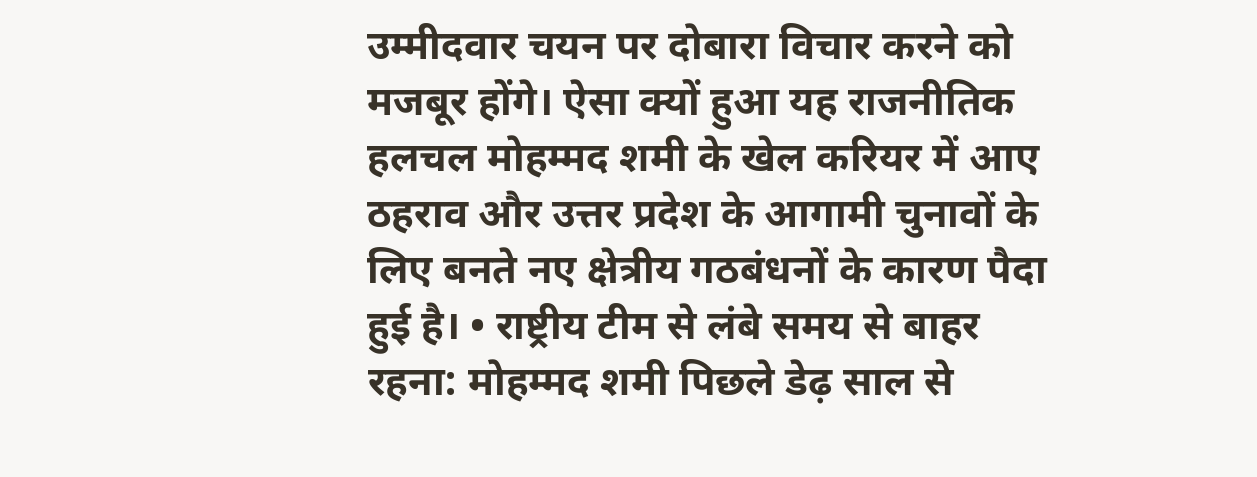उम्मीदवार चयन पर दोबारा विचार करने को मजबूर होंगे। ऐसा क्यों हुआ यह राजनीतिक हलचल मोहम्मद शमी के खेल करियर में आए ठहराव और उत्तर प्रदेश के आगामी चुनावों के लिए बनते नए क्षेत्रीय गठबंधनों के कारण पैदा हुई है। • राष्ट्रीय टीम से लंबे समय से बाहर रहना: मोहम्मद शमी पिछले डेढ़ साल से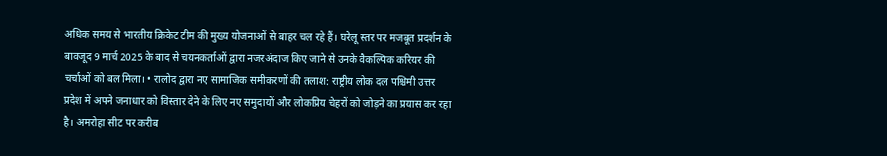अधिक समय से भारतीय क्रिकेट टीम की मुख्य योजनाओं से बाहर चल रहे हैं। घरेलू स्तर पर मजबूत प्रदर्शन के बावजूद 9 मार्च 2025 के बाद से चयनकर्ताओं द्वारा नजरअंदाज किए जाने से उनके वैकल्पिक करियर की चर्चाओं को बल मिला। • रालोद द्वारा नए सामाजिक समीकरणों की तलाश: राष्ट्रीय लोक दल पश्चिमी उत्तर प्रदेश में अपने जनाधार को विस्तार देने के लिए नए समुदायों और लोकप्रिय चेहरों को जोड़ने का प्रयास कर रहा है। अमरोहा सीट पर करीब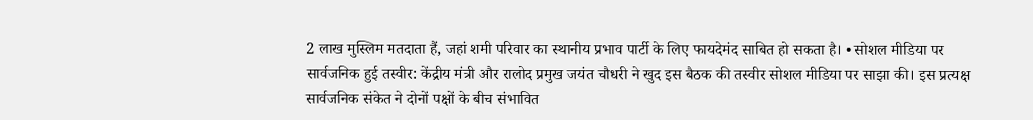2 लाख मुस्लिम मतदाता हैं, जहां शमी परिवार का स्थानीय प्रभाव पार्टी के लिए फायदेमंद साबित हो सकता है। • सोशल मीडिया पर सार्वजनिक हुई तस्वीर: केंद्रीय मंत्री और रालोद प्रमुख जयंत चौधरी ने खुद इस बैठक की तस्वीर सोशल मीडिया पर साझा की। इस प्रत्यक्ष सार्वजनिक संकेत ने दोनों पक्षों के बीच संभावित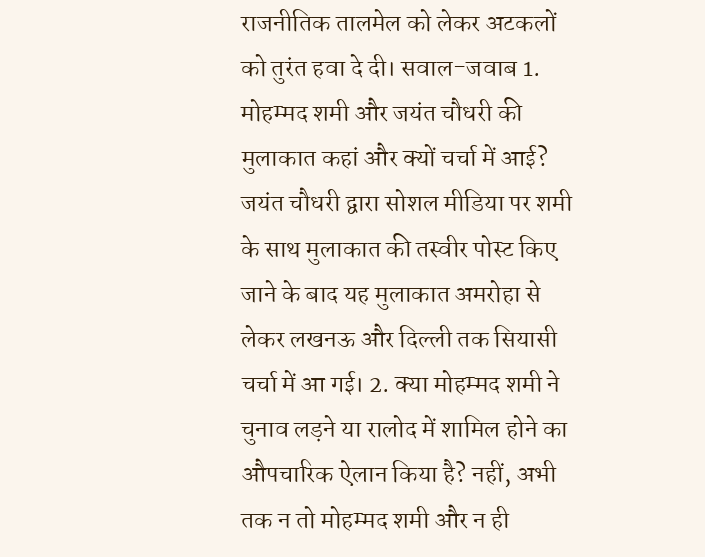राजनीतिक तालमेल को लेकर अटकलों को तुरंत हवा दे दी। सवाल-जवाब 1. मोहम्मद शमी और जयंत चौधरी की मुलाकात कहां और क्यों चर्चा में आई? जयंत चौधरी द्वारा सोशल मीडिया पर शमी के साथ मुलाकात की तस्वीर पोस्ट किए जाने के बाद यह मुलाकात अमरोहा से लेकर लखनऊ और दिल्ली तक सियासी चर्चा में आ गई। 2. क्या मोहम्मद शमी ने चुनाव लड़ने या रालोद में शामिल होने का औपचारिक ऐलान किया है? नहीं, अभी तक न तो मोहम्मद शमी और न ही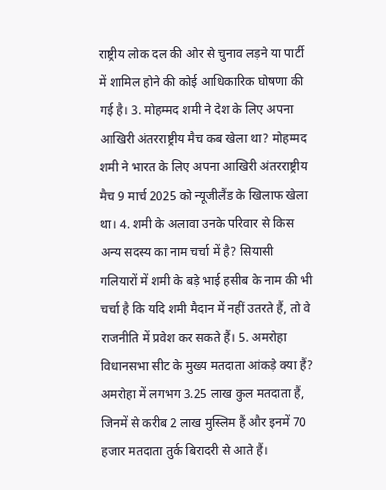राष्ट्रीय लोक दल की ओर से चुनाव लड़ने या पार्टी में शामिल होने की कोई आधिकारिक घोषणा की गई है। 3. मोहम्मद शमी ने देश के लिए अपना आखिरी अंतरराष्ट्रीय मैच कब खेला था? मोहम्मद शमी ने भारत के लिए अपना आखिरी अंतरराष्ट्रीय मैच 9 मार्च 2025 को न्यूजीलैंड के खिलाफ खेला था। 4. शमी के अलावा उनके परिवार से किस अन्य सदस्य का नाम चर्चा में है? सियासी गलियारों में शमी के बड़े भाई हसीब के नाम की भी चर्चा है कि यदि शमी मैदान में नहीं उतरते हैं, तो वे राजनीति में प्रवेश कर सकते हैं। 5. अमरोहा विधानसभा सीट के मुख्य मतदाता आंकड़े क्या हैं? अमरोहा में लगभग 3.25 लाख कुल मतदाता हैं, जिनमें से करीब 2 लाख मुस्लिम हैं और इनमें 70 हजार मतदाता तुर्क बिरादरी से आते हैं।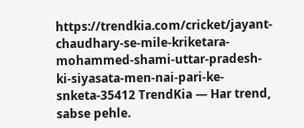https://trendkia.com/cricket/jayant-chaudhary-se-mile-kriketara-mohammed-shami-uttar-pradesh-ki-siyasata-men-nai-pari-ke-snketa-35412 TrendKia — Har trend, sabse pehle.